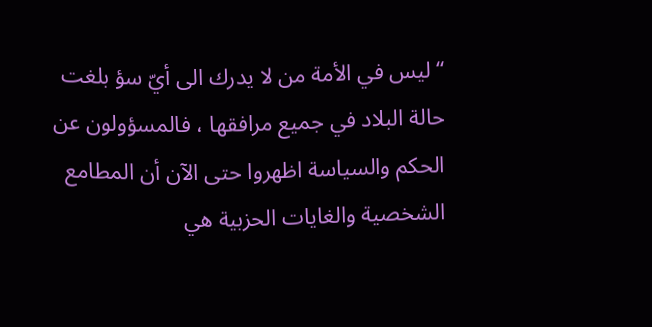“ليس في الأمة من لا يدرك الى أيّ سؤ بلغت حالة البلاد في جميع مرافقها ، فالمسؤولون عن الحكم والسياسة اظهروا حتى الآن أن المطامع الشخصية والغايات الحزبية هي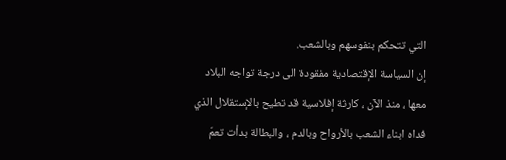التي تتحكم بنفوسهم وبالشعب.
إن السياسة الإقتصادية مفقودة الى درجة تواجه البلاد معها ، منذ الآن ، كارثة إفلاسية قد تطيح بالإستقلال الذي فداه ابناء الشعب بالأرواح وبالدم ، والبطالة بدأت تعمّ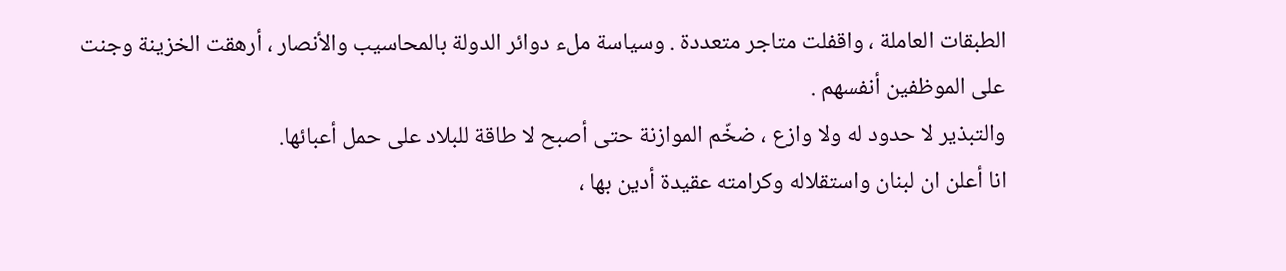الطبقات العاملة ، واقفلت متاجر متعددة . وسياسة ملء دوائر الدولة بالمحاسيب والأنصار ، أرهقت الخزينة وجنت على الموظفين أنفسهم .
والتبذير لا حدود له ولا وازع ، ضخّم الموازنة حتى أصبح لا طاقة للبلاد على حمل أعبائها.
انا أعلن ان لبنان واستقلاله وكرامته عقيدة أدين بها ،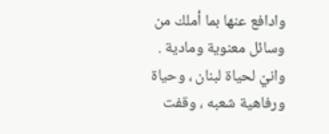وادافع عنها بما أملك من وسائل معنوية ومادية . وانيّ لحياة لبنان ، وحياة ورفاهية شعبه ، وقفت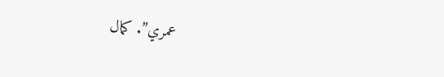عمري”. كمال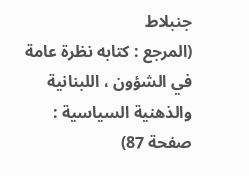جنبلاط
(المرجع : كتابه نظرة عامة في الشؤون ، اللبنانية والذهنية السياسية : صفحة 87)